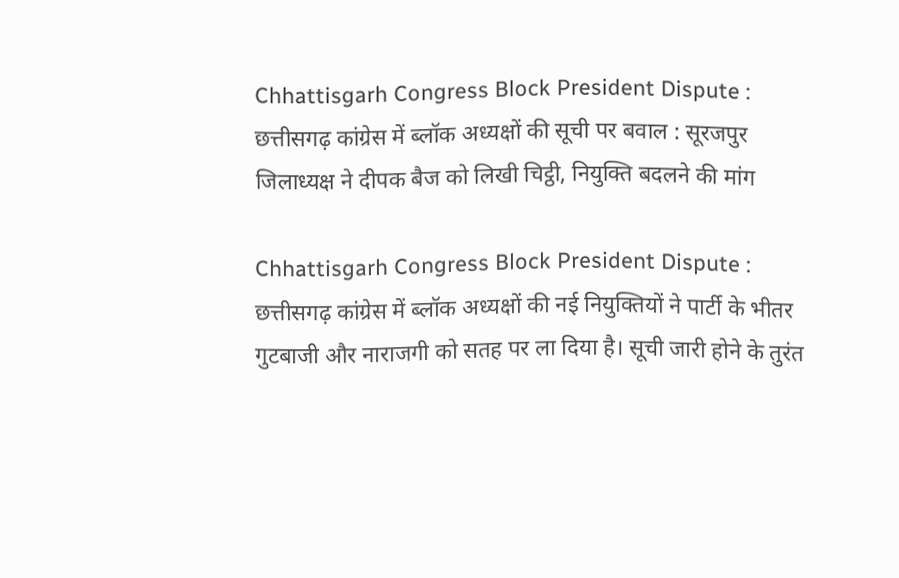Chhattisgarh Congress Block President Dispute : छत्तीसगढ़ कांग्रेस में ब्लॉक अध्यक्षों की सूची पर बवाल : सूरजपुर जिलाध्यक्ष ने दीपक बैज को लिखी चिट्ठी, नियुक्ति बदलने की मांग

Chhattisgarh Congress Block President Dispute : छत्तीसगढ़ कांग्रेस में ब्लॉक अध्यक्षों की नई नियुक्तियों ने पार्टी के भीतर गुटबाजी और नाराजगी को सतह पर ला दिया है। सूची जारी होने के तुरंत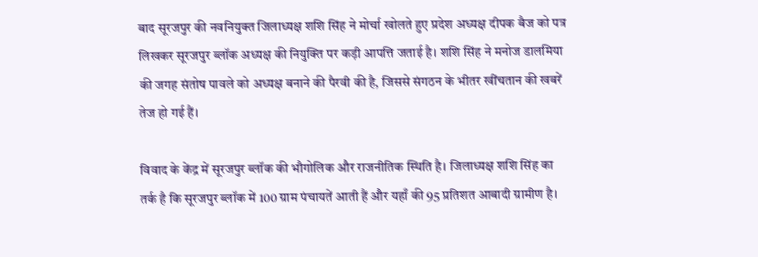बाद सूरजपुर की नवनियुक्त जिलाध्यक्ष शशि सिंह ने मोर्चा खोलते हुए प्रदेश अध्यक्ष दीपक बैज को पत्र लिखकर सूरजपुर ब्लॉक अध्यक्ष की नियुक्ति पर कड़ी आपत्ति जताई है। शशि सिंह ने मनोज डालमिया की जगह संतोष पावले को अध्यक्ष बनाने की पैरवी की है, जिससे संगठन के भीतर खींचतान की खबरें तेज हो गई हैं।

विवाद के केंद्र में सूरजपुर ब्लॉक की भौगोलिक और राजनीतिक स्थिति है। जिलाध्यक्ष शशि सिंह का तर्क है कि सूरजपुर ब्लॉक में 100 ग्राम पंचायतें आती हैं और यहाँ की 95 प्रतिशत आबादी ग्रामीण है।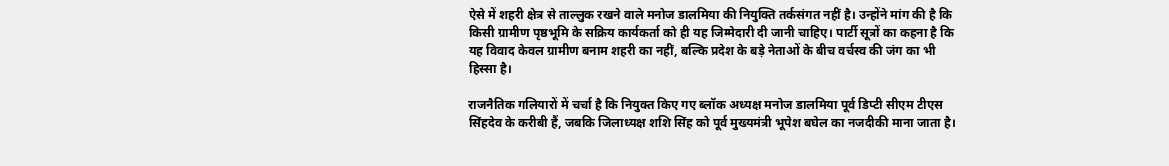ऐसे में शहरी क्षेत्र से ताल्लुक रखने वाले मनोज डालमिया की नियुक्ति तर्कसंगत नहीं है। उन्होंने मांग की है कि किसी ग्रामीण पृष्ठभूमि के सक्रिय कार्यकर्ता को ही यह जिम्मेदारी दी जानी चाहिए। पार्टी सूत्रों का कहना है कि यह विवाद केवल ग्रामीण बनाम शहरी का नहीं, बल्कि प्रदेश के बड़े नेताओं के बीच वर्चस्व की जंग का भी हिस्सा है।

राजनैतिक गलियारों में चर्चा है कि नियुक्त किए गए ब्लॉक अध्यक्ष मनोज डालमिया पूर्व डिप्टी सीएम टीएस सिंहदेव के करीबी हैं, जबकि जिलाध्यक्ष शशि सिंह को पूर्व मुख्यमंत्री भूपेश बघेल का नजदीकी माना जाता है।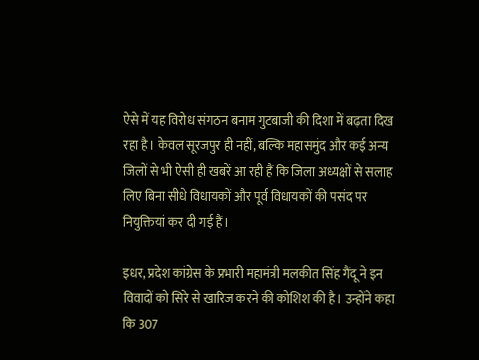ऐसे में यह विरोध संगठन बनाम गुटबाजी की दिशा में बढ़ता दिख रहा है। केवल सूरजपुर ही नहीं, बल्कि महासमुंद और कई अन्य जिलों से भी ऐसी ही खबरें आ रही हैं कि जिला अध्यक्षों से सलाह लिए बिना सीधे विधायकों और पूर्व विधायकों की पसंद पर नियुक्तियां कर दी गई हैं।

इधर, प्रदेश कांग्रेस के प्रभारी महामंत्री मलकीत सिंह गैंदू ने इन विवादों को सिरे से खारिज करने की कोशिश की है। उन्होंने कहा कि 307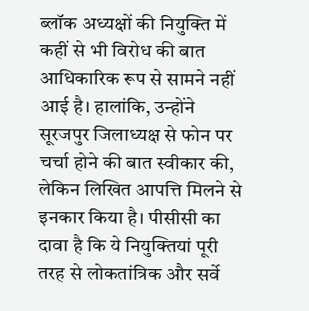ब्लॉक अध्यक्षों की नियुक्ति में कहीं से भी विरोध की बात आधिकारिक रूप से सामने नहीं आई है। हालांकि, उन्होंने सूरजपुर जिलाध्यक्ष से फोन पर चर्चा होने की बात स्वीकार की, लेकिन लिखित आपत्ति मिलने से इनकार किया है। पीसीसी का दावा है कि ये नियुक्तियां पूरी तरह से लोकतांत्रिक और सर्वे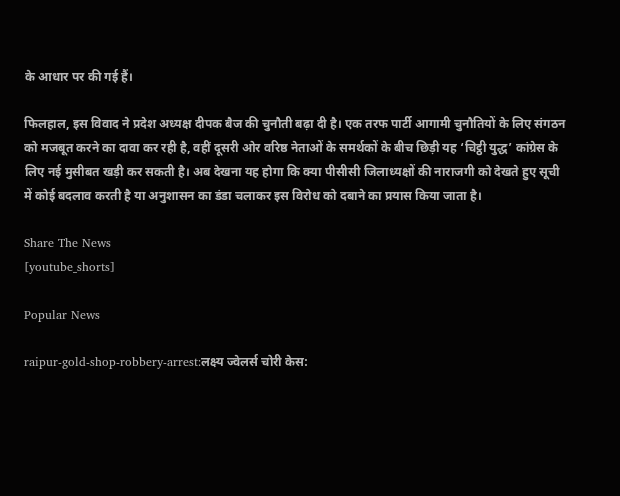के आधार पर की गई हैं।

फिलहाल, इस विवाद ने प्रदेश अध्यक्ष दीपक बैज की चुनौती बढ़ा दी है। एक तरफ पार्टी आगामी चुनौतियों के लिए संगठन को मजबूत करने का दावा कर रही है, वहीं दूसरी ओर वरिष्ठ नेताओं के समर्थकों के बीच छिड़ी यह ‘चिट्ठी युद्ध’ कांग्रेस के लिए नई मुसीबत खड़ी कर सकती है। अब देखना यह होगा कि क्या पीसीसी जिलाध्यक्षों की नाराजगी को देखते हुए सूची में कोई बदलाव करती है या अनुशासन का डंडा चलाकर इस विरोध को दबाने का प्रयास किया जाता है।

Share The News
[youtube_shorts]

Popular News

raipur-gold-shop-robbery-arrest:लक्ष्य ज्वेलर्स चोरी केस: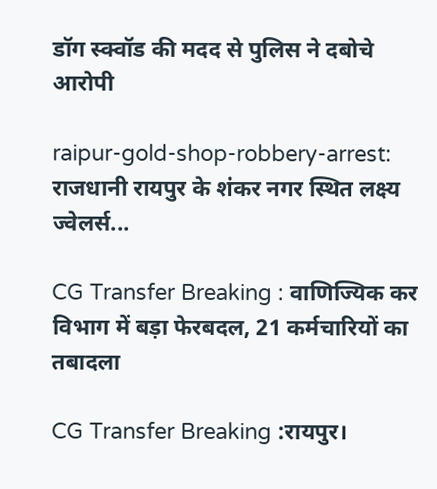डॉग स्क्वॉड की मदद से पुलिस ने दबोचे आरोपी

raipur-gold-shop-robbery-arrest: राजधानी रायपुर के शंकर नगर स्थित लक्ष्य ज्वेलर्स...

CG Transfer Breaking : वाणिज्यिक कर विभाग में बड़ा फेरबदल, 21 कर्मचारियों का तबादला

CG Transfer Breaking :रायपुर।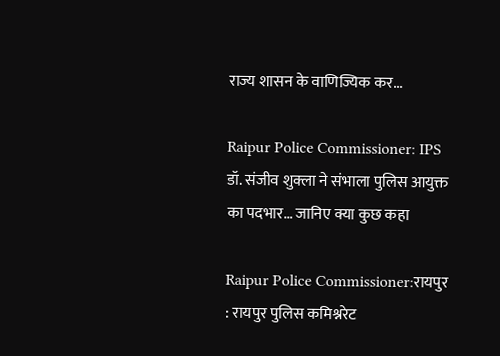राज्य शासन के वाणिज्यिक कर...

Raipur Police Commissioner: IPS डॉ. संजीव शुक्ला ने संभाला पुलिस आयुक्त का पदभार… जानिए क्या कुछ कहा

Raipur Police Commissioner:रायपुर : रायपुर पुलिस कमिश्नरेट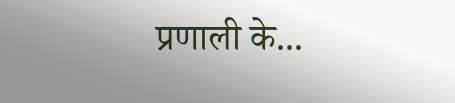प्रणाली के...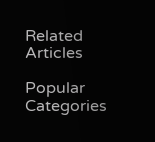Related Articles

Popular Categories